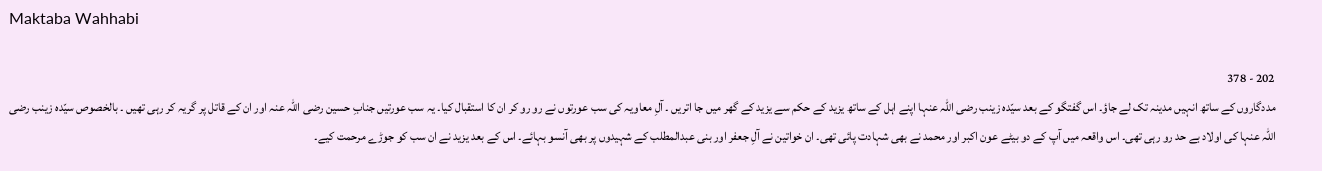Maktaba Wahhabi

202 - 378
مددگاروں کے ساتھ انہیں مدینہ تک لے جاؤ۔ اس گفتگو کے بعد سیّدہ زینب رضی اللہ عنہا اپنے اہل کے ساتھ یزید کے حکم سے یزید کے گھر میں جا اتریں ۔ آلِ معاویہ کی سب عورتوں نے رو رو کر ان کا استقبال کیا۔ یہ سب عورتیں جنابِ حسین رضی اللہ عنہ اور ان کے قاتل پر گریہ کر رہی تھیں ۔ بالخصوص سیّدہ زینب رضی اللہ عنہا کی اولاد بے حد رو رہی تھی۔ اس واقعہ میں آپ کے دو بیٹے عون اکبر اور محمد نے بھی شہادت پائی تھی۔ ان خواتین نے آلِ جعفر اور بنی عبدالمطلب کے شہیدوں پر بھی آنسو بہائے۔ اس کے بعد یزید نے ان سب کو جوڑے مرحمت کیے۔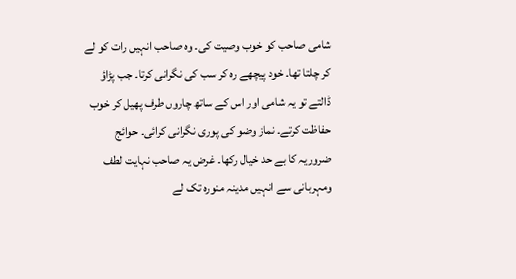شامی صاحب کو خوب وصیت کی۔ وہ صاحب انہیں رات کو لے کر چلتا تھا۔ خود پیچھے رہ کر سب کی نگرانی کرتا۔ جب پڑاؤ ڈالتے تو یہ شامی اور اس کے ساتھ چاروں طرف پھیل کر خوب حفاظت کرتے۔ نماز وضو کی پوری نگرانی کرائی۔ حوائج ضروریہ کا بے حد خیال رکھا۔ غرض یہ صاحب نہایت لطف ومہربانی سے انہیں مدینہ منورہ تک لے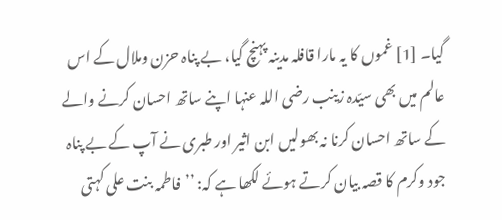گیا۔ [1] غموں کا یہ مارا قافلہ مدینہ پہنچ گیا، بے پناہ حزن وملال کے اس عالم میں بھی سیّدہ زینب رضی اللہ عنہا اپنے ساتھ احسان کرنے والے کے ساتھ احسان کرنا نہ بھولیں ابن اثیر اور طبری نے آپ کے بے پناہ جود وکرم کا قصہ بیان کرتے ہوئے لکھا ہے کہ: ’’فاطمہ بنت علی کہتی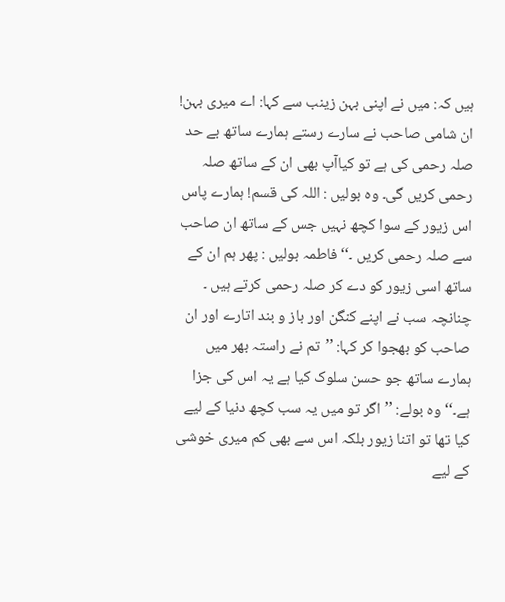ہیں کہ: میں نے اپنی بہن زینب سے کہا: اے میری بہن! ان شامی صاحب نے سارے رستے ہمارے ساتھ بے حد صلہ رحمی کی ہے تو کیاآپ بھی ان کے ساتھ صلہ رحمی کریں گی۔ وہ بولیں : اللہ کی قسم! ہمارے پاس اس زیور کے سوا کچھ نہیں جس کے ساتھ ان صاحب سے صلہ رحمی کریں ۔‘‘ فاطمہ بولیں : پھر ہم ان کے ساتھ اسی زیور کو دے کر صلہ رحمی کرتے ہیں ۔ چنانچہ سب نے اپنے کنگن اور باز و بند اتارے اور ان صاحب کو بھجوا کر کہا: ’’تم نے راستہ بھر میں ہمارے ساتھ جو حسن سلوک کیا ہے یہ اس کی جزا ہے۔‘‘ وہ بولے: ’’اگر تو میں یہ سب کچھ دنیا کے لیے کیا تھا تو اتنا زیور بلکہ اس سے بھی کم میری خوشی کے لیے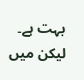بہت ہے۔ لیکن میں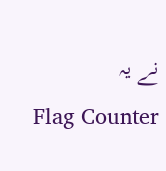نے یہ
Flag Counter